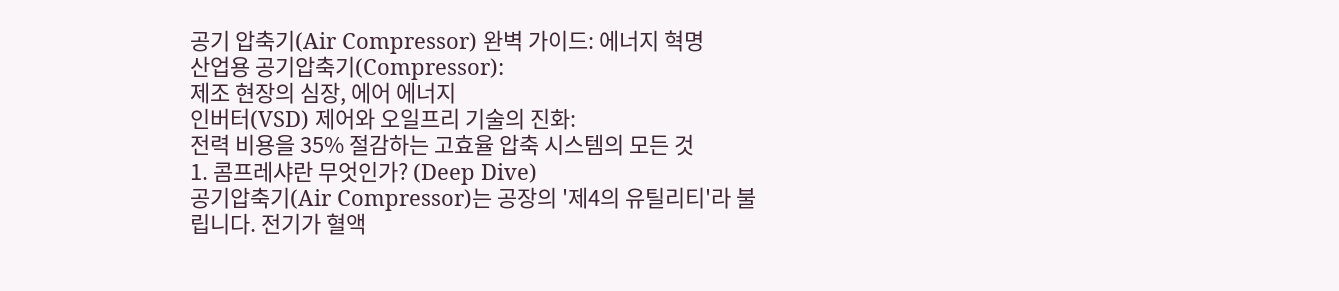공기 압축기(Air Compressor) 완벽 가이드: 에너지 혁명
산업용 공기압축기(Compressor):
제조 현장의 심장, 에어 에너지
인버터(VSD) 제어와 오일프리 기술의 진화:
전력 비용을 35% 절감하는 고효율 압축 시스템의 모든 것
1. 콤프레샤란 무엇인가? (Deep Dive)
공기압축기(Air Compressor)는 공장의 '제4의 유틸리티'라 불립니다. 전기가 혈액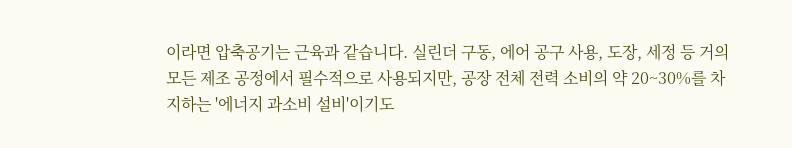이라면 압축공기는 근육과 같습니다. 실린더 구동, 에어 공구 사용, 도장, 세정 등 거의 모든 제조 공정에서 필수적으로 사용되지만, 공장 전체 전력 소비의 약 20~30%를 차지하는 '에너지 과소비 설비'이기도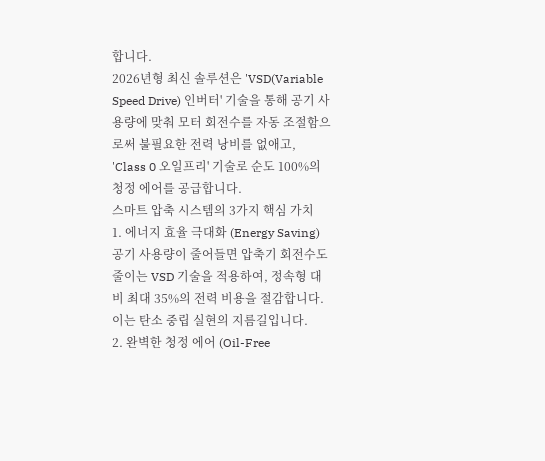합니다.
2026년형 최신 솔루션은 'VSD(Variable Speed Drive) 인버터' 기술을 통해 공기 사용량에 맞춰 모터 회전수를 자동 조절함으로써 불필요한 전력 낭비를 없애고, 'Class 0 오일프리' 기술로 순도 100%의 청정 에어를 공급합니다.
스마트 압축 시스템의 3가지 핵심 가치
1. 에너지 효율 극대화 (Energy Saving)
공기 사용량이 줄어들면 압축기 회전수도 줄이는 VSD 기술을 적용하여, 정속형 대비 최대 35%의 전력 비용을 절감합니다. 이는 탄소 중립 실현의 지름길입니다.
2. 완벽한 청정 에어 (Oil-Free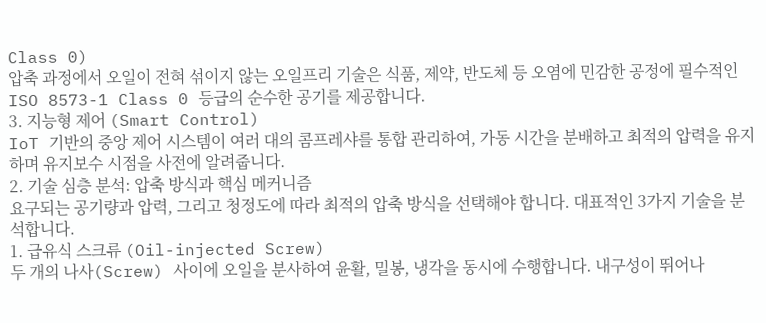Class 0)
압축 과정에서 오일이 전혀 섞이지 않는 오일프리 기술은 식품, 제약, 반도체 등 오염에 민감한 공정에 필수적인 ISO 8573-1 Class 0 등급의 순수한 공기를 제공합니다.
3. 지능형 제어 (Smart Control)
IoT 기반의 중앙 제어 시스템이 여러 대의 콤프레샤를 통합 관리하여, 가동 시간을 분배하고 최적의 압력을 유지하며 유지보수 시점을 사전에 알려줍니다.
2. 기술 심층 분석: 압축 방식과 핵심 메커니즘
요구되는 공기량과 압력, 그리고 청정도에 따라 최적의 압축 방식을 선택해야 합니다. 대표적인 3가지 기술을 분석합니다.
1. 급유식 스크류 (Oil-injected Screw)
두 개의 나사(Screw) 사이에 오일을 분사하여 윤활, 밀봉, 냉각을 동시에 수행합니다. 내구성이 뛰어나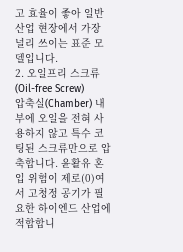고 효율이 좋아 일반 산업 현장에서 가장 널리 쓰이는 표준 모델입니다.
2. 오일프리 스크류 (Oil-free Screw)
압축실(Chamber) 내부에 오일을 전혀 사용하지 않고 특수 코팅된 스크류만으로 압축합니다. 윤활유 혼입 위험이 제로(0)여서 고청정 공기가 필요한 하이엔드 산업에 적합합니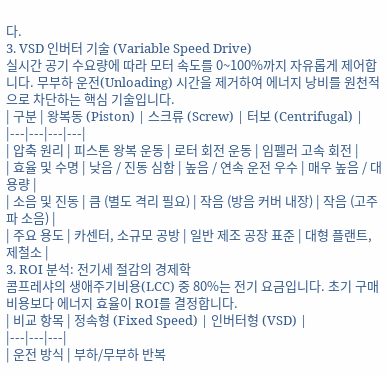다.
3. VSD 인버터 기술 (Variable Speed Drive)
실시간 공기 수요량에 따라 모터 속도를 0~100%까지 자유롭게 제어합니다. 무부하 운전(Unloading) 시간을 제거하여 에너지 낭비를 원천적으로 차단하는 핵심 기술입니다.
| 구분 | 왕복동 (Piston) | 스크류 (Screw) | 터보 (Centrifugal) |
|---|---|---|---|
| 압축 원리 | 피스톤 왕복 운동 | 로터 회전 운동 | 임펠러 고속 회전 |
| 효율 및 수명 | 낮음 / 진동 심함 | 높음 / 연속 운전 우수 | 매우 높음 / 대용량 |
| 소음 및 진동 | 큼 (별도 격리 필요) | 작음 (방음 커버 내장) | 작음 (고주파 소음) |
| 주요 용도 | 카센터, 소규모 공방 | 일반 제조 공장 표준 | 대형 플랜트, 제철소 |
3. ROI 분석: 전기세 절감의 경제학
콤프레샤의 생애주기비용(LCC) 중 80%는 전기 요금입니다. 초기 구매 비용보다 에너지 효율이 ROI를 결정합니다.
| 비교 항목 | 정속형 (Fixed Speed) | 인버터형 (VSD) |
|---|---|---|
| 운전 방식 | 부하/무부하 반복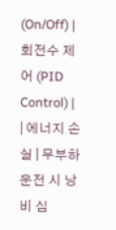(On/Off) | 회전수 제어 (PID Control) |
| 에너지 손실 | 무부하 운전 시 낭비 심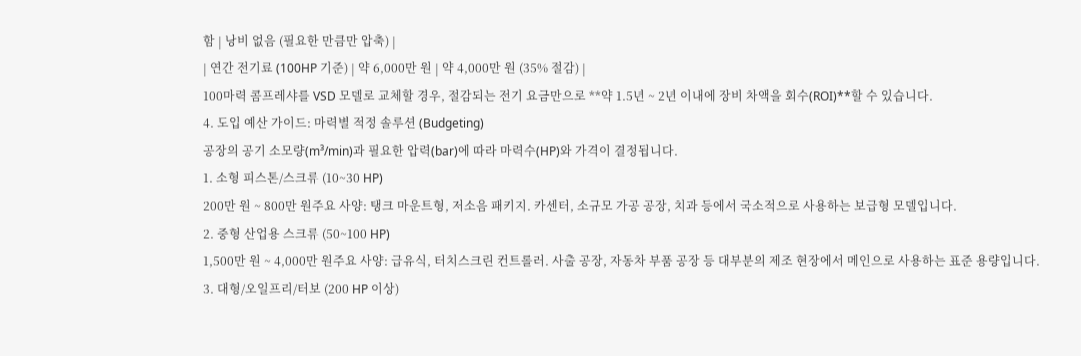함 | 낭비 없음 (필요한 만큼만 압축) |
| 연간 전기료 (100HP 기준) | 약 6,000만 원 | 약 4,000만 원 (35% 절감) |
100마력 콤프레샤를 VSD 모델로 교체할 경우, 절감되는 전기 요금만으로 **약 1.5년 ~ 2년 이내에 장비 차액을 회수(ROI)**할 수 있습니다.
4. 도입 예산 가이드: 마력별 적정 솔루션 (Budgeting)
공장의 공기 소모량(m³/min)과 필요한 압력(bar)에 따라 마력수(HP)와 가격이 결정됩니다.
1. 소형 피스톤/스크류 (10~30 HP)
200만 원 ~ 800만 원주요 사양: 탱크 마운트형, 저소음 패키지. 카센터, 소규모 가공 공장, 치과 등에서 국소적으로 사용하는 보급형 모델입니다.
2. 중형 산업용 스크류 (50~100 HP)
1,500만 원 ~ 4,000만 원주요 사양: 급유식, 터치스크린 컨트롤러. 사출 공장, 자동차 부품 공장 등 대부분의 제조 현장에서 메인으로 사용하는 표준 용량입니다.
3. 대형/오일프리/터보 (200 HP 이상)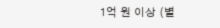1억 원 이상 (별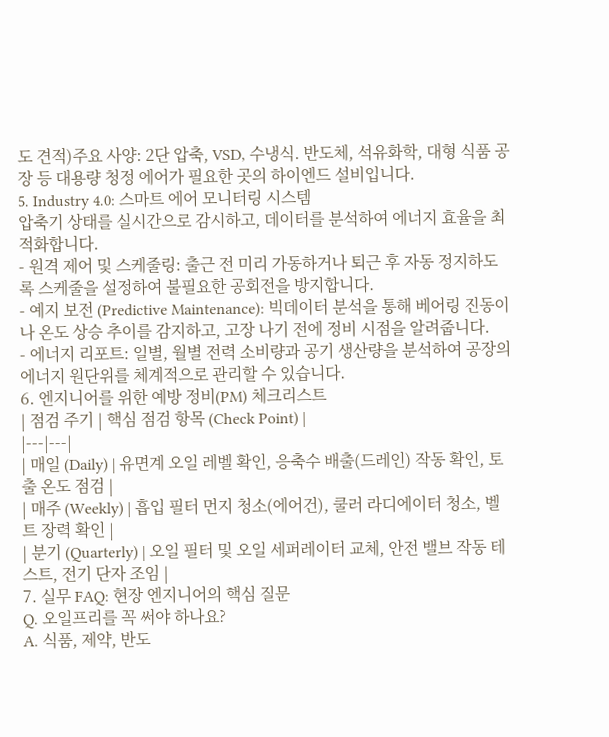도 견적)주요 사양: 2단 압축, VSD, 수냉식. 반도체, 석유화학, 대형 식품 공장 등 대용량 청정 에어가 필요한 곳의 하이엔드 설비입니다.
5. Industry 4.0: 스마트 에어 모니터링 시스템
압축기 상태를 실시간으로 감시하고, 데이터를 분석하여 에너지 효율을 최적화합니다.
- 원격 제어 및 스케줄링: 출근 전 미리 가동하거나 퇴근 후 자동 정지하도록 스케줄을 설정하여 불필요한 공회전을 방지합니다.
- 예지 보전 (Predictive Maintenance): 빅데이터 분석을 통해 베어링 진동이나 온도 상승 추이를 감지하고, 고장 나기 전에 정비 시점을 알려줍니다.
- 에너지 리포트: 일별, 월별 전력 소비량과 공기 생산량을 분석하여 공장의 에너지 원단위를 체계적으로 관리할 수 있습니다.
6. 엔지니어를 위한 예방 정비(PM) 체크리스트
| 점검 주기 | 핵심 점검 항목 (Check Point) |
|---|---|
| 매일 (Daily) | 유면계 오일 레벨 확인, 응축수 배출(드레인) 작동 확인, 토출 온도 점검 |
| 매주 (Weekly) | 흡입 필터 먼지 청소(에어건), 쿨러 라디에이터 청소, 벨트 장력 확인 |
| 분기 (Quarterly) | 오일 필터 및 오일 세퍼레이터 교체, 안전 밸브 작동 테스트, 전기 단자 조임 |
7. 실무 FAQ: 현장 엔지니어의 핵심 질문
Q. 오일프리를 꼭 써야 하나요?
A. 식품, 제약, 반도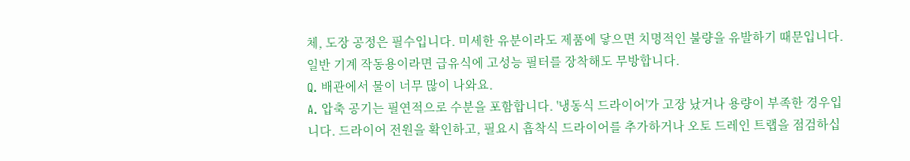체, 도장 공정은 필수입니다. 미세한 유분이라도 제품에 닿으면 치명적인 불량을 유발하기 때문입니다. 일반 기계 작동용이라면 급유식에 고성능 필터를 장착해도 무방합니다.
Q. 배관에서 물이 너무 많이 나와요.
A. 압축 공기는 필연적으로 수분을 포함합니다. '냉동식 드라이어'가 고장 났거나 용량이 부족한 경우입니다. 드라이어 전원을 확인하고, 필요시 흡착식 드라이어를 추가하거나 오토 드레인 트랩을 점검하십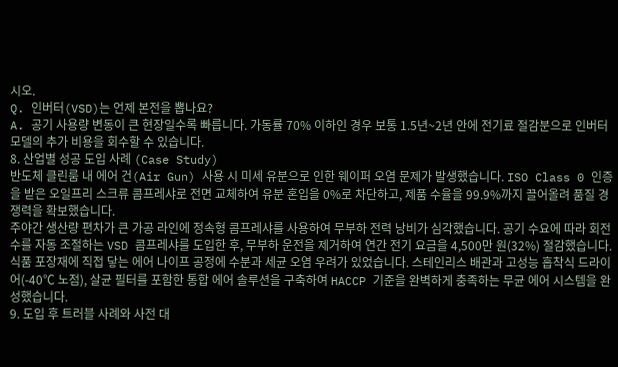시오.
Q. 인버터(VSD)는 언제 본전을 뽑나요?
A. 공기 사용량 변동이 큰 현장일수록 빠릅니다. 가동률 70% 이하인 경우 보통 1.5년~2년 안에 전기료 절감분으로 인버터 모델의 추가 비용을 회수할 수 있습니다.
8. 산업별 성공 도입 사례 (Case Study)
반도체 클린룸 내 에어 건(Air Gun) 사용 시 미세 유분으로 인한 웨이퍼 오염 문제가 발생했습니다. ISO Class 0 인증을 받은 오일프리 스크류 콤프레샤로 전면 교체하여 유분 혼입을 0%로 차단하고, 제품 수율을 99.9%까지 끌어올려 품질 경쟁력을 확보했습니다.
주야간 생산량 편차가 큰 가공 라인에 정속형 콤프레샤를 사용하여 무부하 전력 낭비가 심각했습니다. 공기 수요에 따라 회전수를 자동 조절하는 VSD 콤프레샤를 도입한 후, 무부하 운전을 제거하여 연간 전기 요금을 4,500만 원(32%) 절감했습니다.
식품 포장재에 직접 닿는 에어 나이프 공정에 수분과 세균 오염 우려가 있었습니다. 스테인리스 배관과 고성능 흡착식 드라이어(-40℃ 노점), 살균 필터를 포함한 통합 에어 솔루션을 구축하여 HACCP 기준을 완벽하게 충족하는 무균 에어 시스템을 완성했습니다.
9. 도입 후 트러블 사례와 사전 대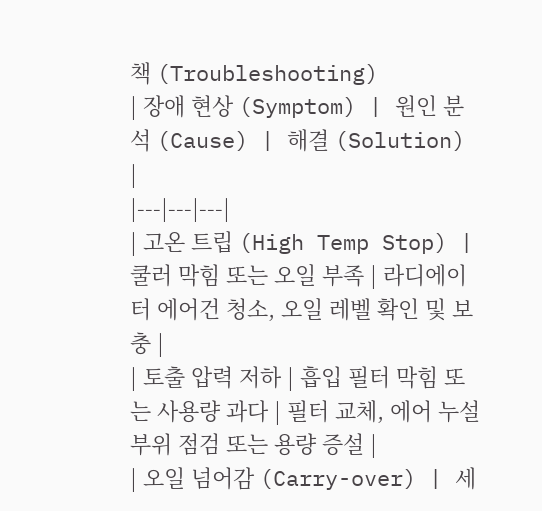책 (Troubleshooting)
| 장애 현상 (Symptom) | 원인 분석 (Cause) | 해결 (Solution) |
|---|---|---|
| 고온 트립 (High Temp Stop) | 쿨러 막힘 또는 오일 부족 | 라디에이터 에어건 청소, 오일 레벨 확인 및 보충 |
| 토출 압력 저하 | 흡입 필터 막힘 또는 사용량 과다 | 필터 교체, 에어 누설 부위 점검 또는 용량 증설 |
| 오일 넘어감 (Carry-over) | 세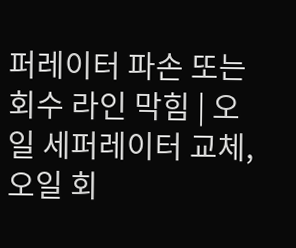퍼레이터 파손 또는 회수 라인 막힘 | 오일 세퍼레이터 교체, 오일 회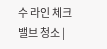수 라인 체크 밸브 청소 |